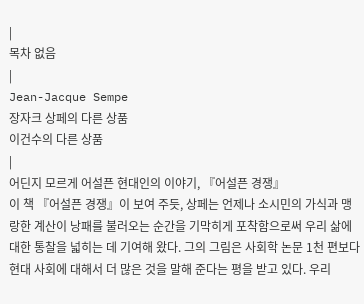|
목차 없음
|
Jean-Jacque Sempe
장자크 상페의 다른 상품
이건수의 다른 상품
|
어딘지 모르게 어설픈 현대인의 이야기, 『어설픈 경쟁』
이 책 『어설픈 경쟁』이 보여 주듯, 상페는 언제나 소시민의 가식과 맹랑한 계산이 낭패를 불러오는 순간을 기막히게 포착함으로써 우리 삶에 대한 통찰을 넓히는 데 기여해 왔다. 그의 그림은 사회학 논문 1천 편보다 현대 사회에 대해서 더 많은 것을 말해 준다는 평을 받고 있다. 우리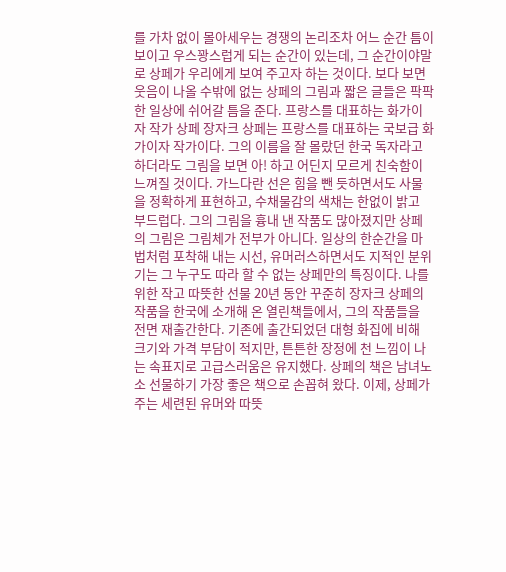를 가차 없이 몰아세우는 경쟁의 논리조차 어느 순간 틈이 보이고 우스꽝스럽게 되는 순간이 있는데, 그 순간이야말로 상페가 우리에게 보여 주고자 하는 것이다. 보다 보면 웃음이 나올 수밖에 없는 상페의 그림과 짧은 글들은 팍팍한 일상에 쉬어갈 틈을 준다. 프랑스를 대표하는 화가이자 작가 상페 장자크 상페는 프랑스를 대표하는 국보급 화가이자 작가이다. 그의 이름을 잘 몰랐던 한국 독자라고 하더라도 그림을 보면 아! 하고 어딘지 모르게 친숙함이 느껴질 것이다. 가느다란 선은 힘을 뺀 듯하면서도 사물을 정확하게 표현하고, 수채물감의 색채는 한없이 밝고 부드럽다. 그의 그림을 흉내 낸 작품도 많아졌지만 상페의 그림은 그림체가 전부가 아니다. 일상의 한순간을 마법처럼 포착해 내는 시선, 유머러스하면서도 지적인 분위기는 그 누구도 따라 할 수 없는 상페만의 특징이다. 나를 위한 작고 따뜻한 선물 20년 동안 꾸준히 장자크 상페의 작품을 한국에 소개해 온 열린책들에서, 그의 작품들을 전면 재출간한다. 기존에 출간되었던 대형 화집에 비해 크기와 가격 부담이 적지만, 튼튼한 장정에 천 느낌이 나는 속표지로 고급스러움은 유지했다. 상페의 책은 남녀노소 선물하기 가장 좋은 책으로 손꼽혀 왔다. 이제, 상페가 주는 세련된 유머와 따뜻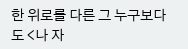한 위로를 다른 그 누구보다도 <나 자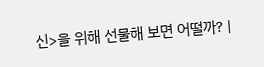신>을 위해 선물해 보면 어떨까? |